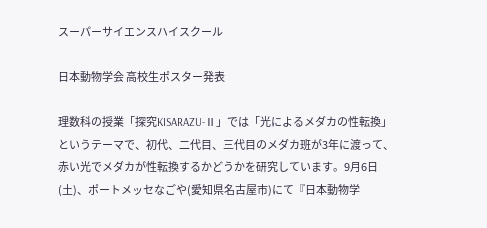スーパーサイエンスハイスクール

日本動物学会 高校生ポスター発表

理数科の授業「探究KISARAZU-Ⅱ」では「光によるメダカの性転換」というテーマで、初代、二代目、三代目のメダカ班が3年に渡って、赤い光でメダカが性転換するかどうかを研究しています。9月6日(土)、ポートメッセなごや(愛知県名古屋市)にて『日本動物学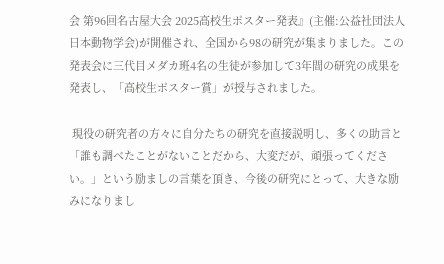会 第96回名古屋大会 2025高校生ポスター発表』(主催:公益社団法人日本動物学会)が開催され、全国から98の研究が集まりました。この発表会に三代目メダカ班4名の生徒が参加して3年間の研究の成果を発表し、「高校生ポスター賞」が授与されました。

 現役の研究者の方々に自分たちの研究を直接説明し、多くの助言と「誰も調べたことがないことだから、大変だが、頑張ってください。」という励ましの言葉を頂き、今後の研究にとって、大きな励みになりまし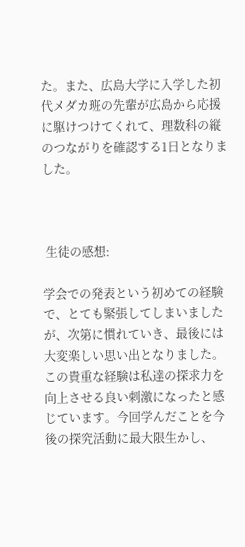た。また、広島大学に入学した初代メダカ班の先輩が広島から応援に駆けつけてくれて、理数科の縦のつながりを確認する1日となりました。



 生徒の感想:

学会での発表という初めての経験で、とても緊張してしまいましたが、次第に慣れていき、最後には大変楽しい思い出となりました。この貴重な経験は私達の探求力を向上させる良い刺激になったと感じています。今回学んだことを今後の探究活動に最大限生かし、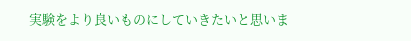実験をより良いものにしていきたいと思いま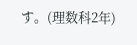す。(理数科2年)